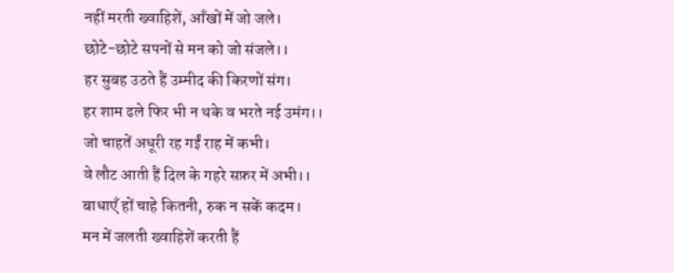नहीं मरती ख्वाहिशें, आँखों में जो जले।
छोटे-छोटे सपनों से मन को जो संजले।।
हर सुबह उठते हैं उम्मीद की किरणों संग।
हर शाम ढले फिर भी न थके व भरते नई उमंग।।
जो चाहतें अधूरी रह गईं राह में कभी।
वे लौट आती हैं दिल के गहरे सफ़र में अभी।।
बाधाएँ हों चाहे कितनी, रुक न सकें कदम।
मन में जलती ख्वाहिशें करती हैं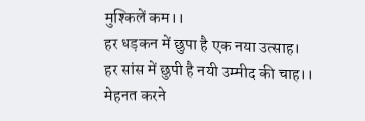मुश्किलें कम।।
हर धड़कन में छुपा है एक नया उत्साह।
हर सांस में छुपी है नयी उम्मीद की चाह।।
मेहनत करने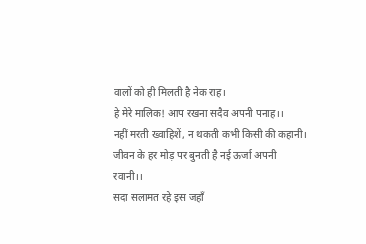वालों को ही मिलती है नेक राह।
हे मेरे मालिक! आप रखना सदैव अपनी पनाह।।
नहीं मरती ख्वाहिशें, न थकती कभी किसी की कहानी।
जीवन के हर मोड़ पर बुनती है नई ऊर्जा अपनी रवानी।।
सदा सलामत रहे इस जहाँ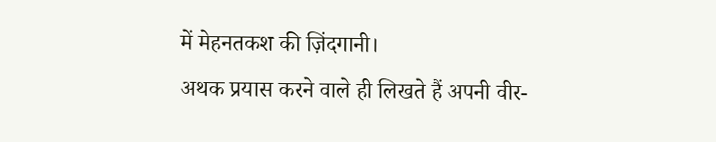में मेहनतकश की ज़िंदगानी।
अथक प्रयास करने वाले ही लिखते हैं अपनी वीर-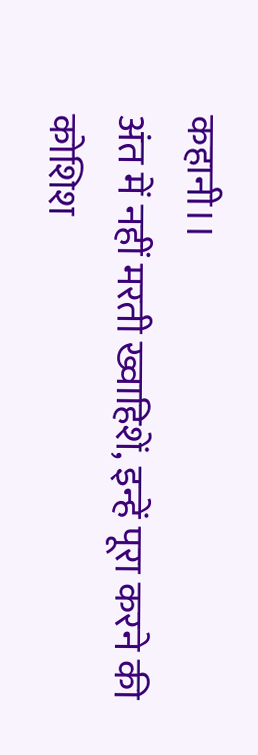कहानी।।
अंत में नहीं मरती ख्वाहिशें, इन्हें पूरा करने की कोशिश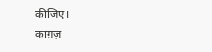कीजिए।
काग़ज़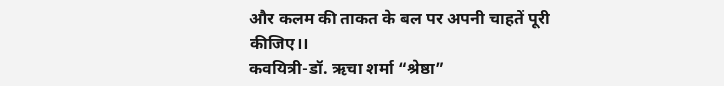और कलम की ताकत के बल पर अपनी चाहतें पूरी कीजिए।।
कवयित्री-डॉ. ऋचा शर्मा “श्रेष्ठा”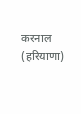करनाल (हरियाणा)